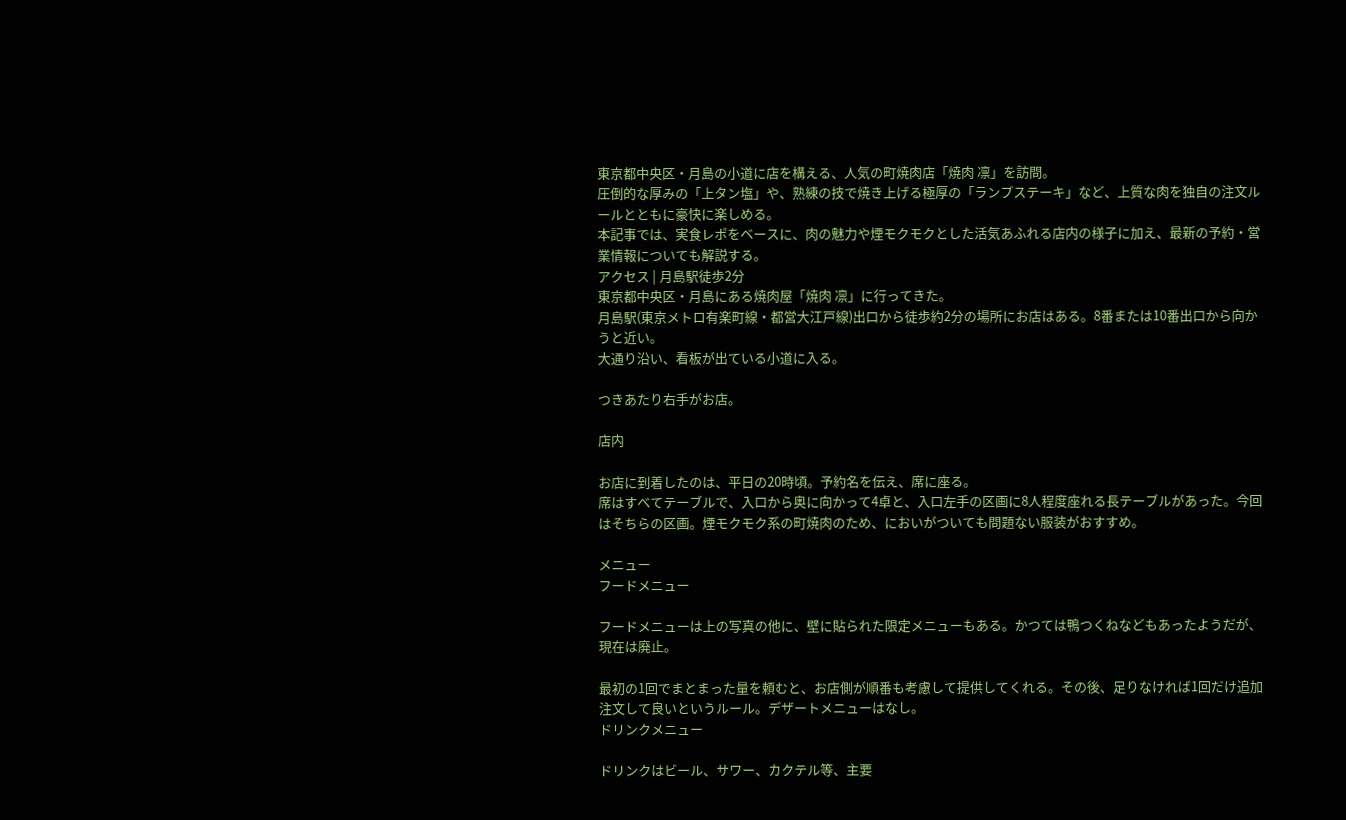東京都中央区・月島の小道に店を構える、人気の町焼肉店「焼肉 凛」を訪問。
圧倒的な厚みの「上タン塩」や、熟練の技で焼き上げる極厚の「ランプステーキ」など、上質な肉を独自の注文ルールとともに豪快に楽しめる。
本記事では、実食レポをベースに、肉の魅力や煙モクモクとした活気あふれる店内の様子に加え、最新の予約・営業情報についても解説する。
アクセス | 月島駅徒歩2分
東京都中央区・月島にある焼肉屋「焼肉 凛」に行ってきた。
月島駅(東京メトロ有楽町線・都営大江戸線)出口から徒歩約2分の場所にお店はある。8番または10番出口から向かうと近い。
大通り沿い、看板が出ている小道に入る。

つきあたり右手がお店。

店内

お店に到着したのは、平日の20時頃。予約名を伝え、席に座る。
席はすべてテーブルで、入口から奥に向かって4卓と、入口左手の区画に8人程度座れる長テーブルがあった。今回はそちらの区画。煙モクモク系の町焼肉のため、においがついても問題ない服装がおすすめ。

メニュー
フードメニュー

フードメニューは上の写真の他に、壁に貼られた限定メニューもある。かつては鴨つくねなどもあったようだが、現在は廃止。

最初の1回でまとまった量を頼むと、お店側が順番も考慮して提供してくれる。その後、足りなければ1回だけ追加注文して良いというルール。デザートメニューはなし。
ドリンクメニュー

ドリンクはビール、サワー、カクテル等、主要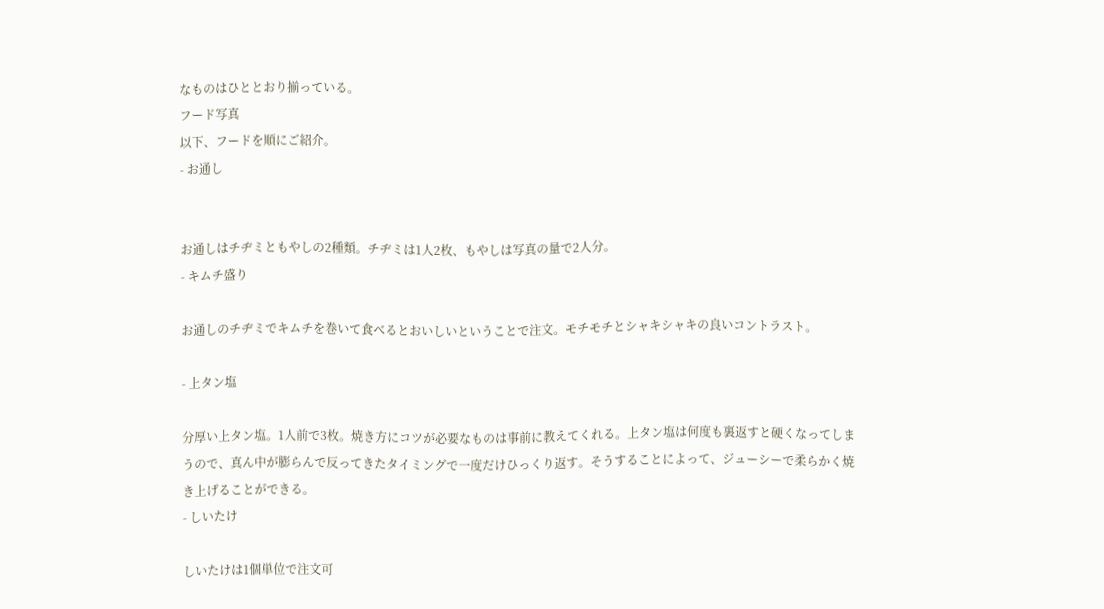なものはひととおり揃っている。
フード写真
以下、フードを順にご紹介。
- お通し


お通しはチヂミともやしの2種類。チヂミは1人2枚、もやしは写真の量で2人分。
- キムチ盛り

お通しのチヂミでキムチを巻いて食べるとおいしいということで注文。モチモチとシャキシャキの良いコントラスト。

- 上タン塩

分厚い上タン塩。1人前で3枚。焼き方にコツが必要なものは事前に教えてくれる。上タン塩は何度も裏返すと硬くなってしまうので、真ん中が膨らんで反ってきたタイミングで一度だけひっくり返す。そうすることによって、ジューシーで柔らかく焼き上げることができる。
- しいたけ

しいたけは1個単位で注文可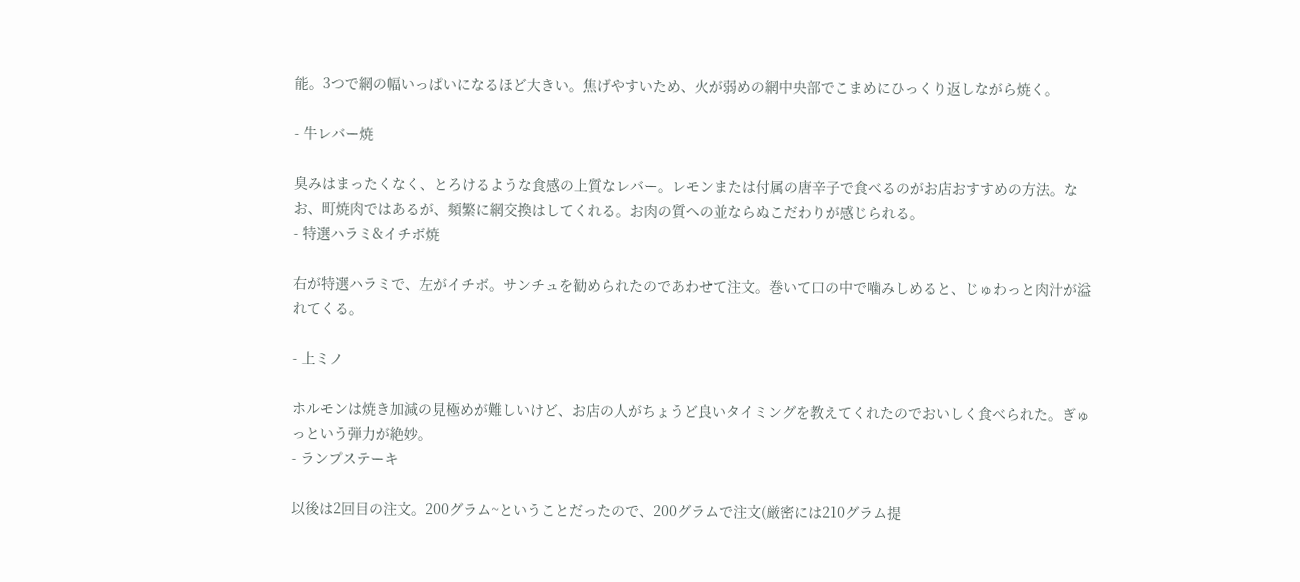能。3つで網の幅いっぱいになるほど大きい。焦げやすいため、火が弱めの網中央部でこまめにひっくり返しながら焼く。

- 牛レバー焼

臭みはまったくなく、とろけるような食感の上質なレバー。レモンまたは付属の唐辛子で食べるのがお店おすすめの方法。なお、町焼肉ではあるが、頻繁に網交換はしてくれる。お肉の質への並ならぬこだわりが感じられる。
- 特選ハラミ&イチボ焼

右が特選ハラミで、左がイチボ。サンチュを勧められたのであわせて注文。巻いて口の中で噛みしめると、じゅわっと肉汁が溢れてくる。

- 上ミノ

ホルモンは焼き加減の見極めが難しいけど、お店の人がちょうど良いタイミングを教えてくれたのでおいしく食べられた。ぎゅっという弾力が絶妙。
- ランプステーキ

以後は2回目の注文。200グラム~ということだったので、200グラムで注文(厳密には210グラム提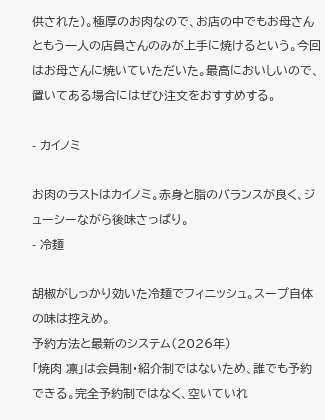供された)。極厚のお肉なので、お店の中でもお母さんともう一人の店員さんのみが上手に焼けるという。今回はお母さんに焼いていただいた。最高においしいので、置いてある場合にはぜひ注文をおすすめする。

- カイノミ

お肉のラストはカイノミ。赤身と脂のバランスが良く、ジューシーながら後味さっぱり。
- 冷麺

胡椒がしっかり効いた冷麺でフィニッシュ。スープ自体の味は控えめ。
予約方法と最新のシステム(2026年)
「焼肉 凛」は会員制・紹介制ではないため、誰でも予約できる。完全予約制ではなく、空いていれ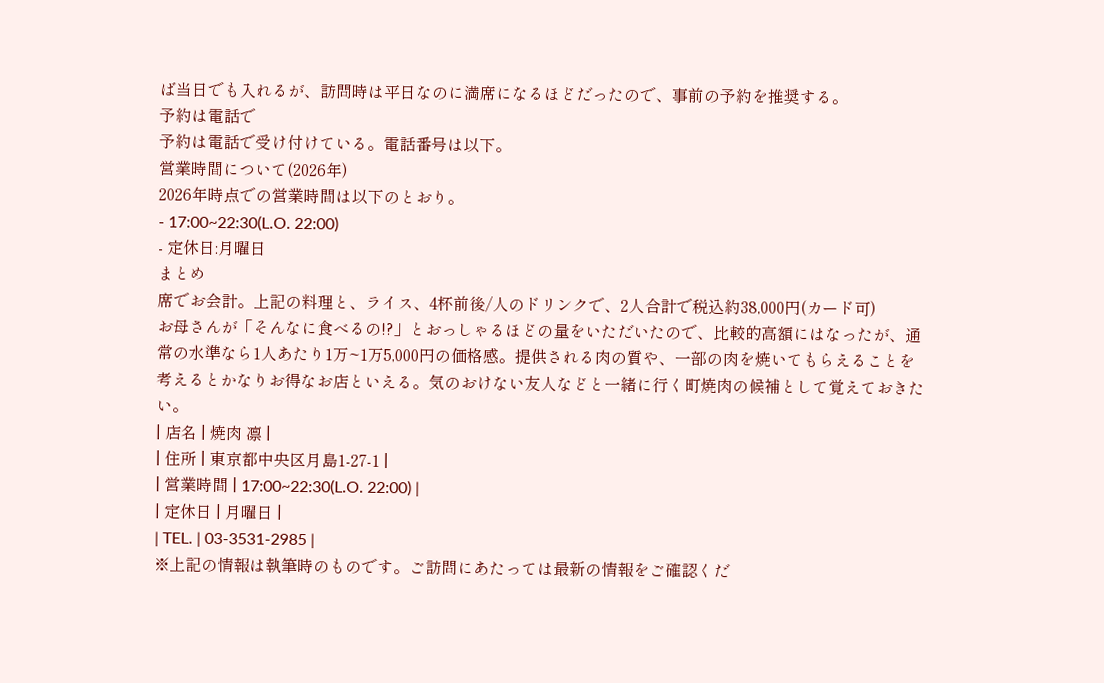ば当日でも入れるが、訪問時は平日なのに満席になるほどだったので、事前の予約を推奨する。
予約は電話で
予約は電話で受け付けている。電話番号は以下。
営業時間について(2026年)
2026年時点での営業時間は以下のとおり。
- 17:00~22:30(L.O. 22:00)
- 定休日:月曜日
まとめ
席でお会計。上記の料理と、ライス、4杯前後/人のドリンクで、2人合計で税込約38,000円(カード可)
お母さんが「そんなに食べるの!?」とおっしゃるほどの量をいただいたので、比較的高額にはなったが、通常の水準なら1人あたり1万~1万5,000円の価格感。提供される肉の質や、一部の肉を焼いてもらえることを考えるとかなりお得なお店といえる。気のおけない友人などと一緒に行く町焼肉の候補として覚えておきたい。
| 店名 | 焼肉 凛 |
| 住所 | 東京都中央区月島1-27-1 |
| 営業時間 | 17:00~22:30(L.O. 22:00) |
| 定休日 | 月曜日 |
| TEL. | 03-3531-2985 |
※上記の情報は執筆時のものです。ご訪問にあたっては最新の情報をご確認くだ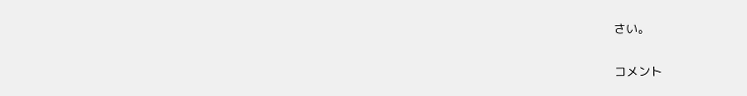さい。

コメント